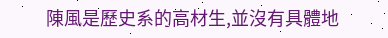陳風是歷史系的高材生,並沒有具體地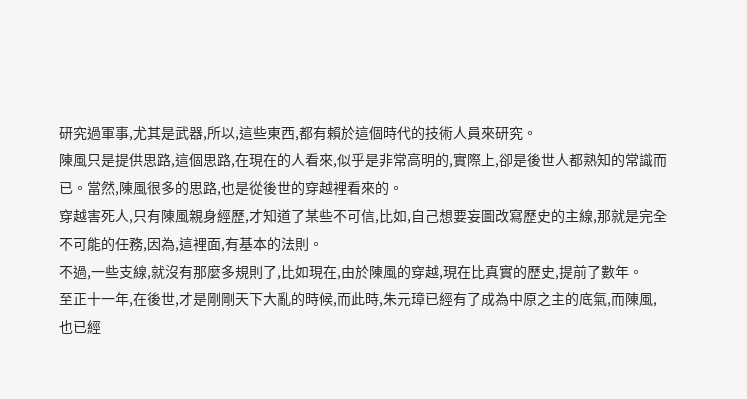研究過軍事,尤其是武器,所以,這些東西,都有賴於這個時代的技術人員來研究。
陳風只是提供思路,這個思路,在現在的人看來,似乎是非常高明的,實際上,卻是後世人都熟知的常識而已。當然,陳風很多的思路,也是從後世的穿越裡看來的。
穿越害死人,只有陳風親身經歷,才知道了某些不可信,比如,自己想要妄圖改寫歷史的主線,那就是完全不可能的任務,因為,這裡面,有基本的法則。
不過,一些支線,就沒有那麼多規則了,比如現在,由於陳風的穿越,現在比真實的歷史,提前了數年。
至正十一年,在後世,才是剛剛天下大亂的時候,而此時,朱元璋已經有了成為中原之主的底氣,而陳風,也已經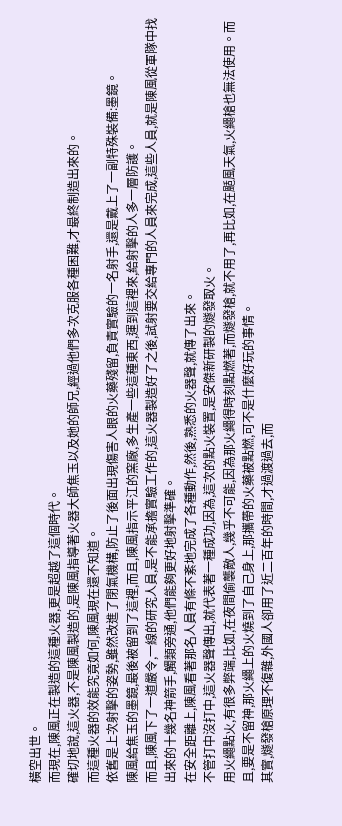橫空出世。
而現在,陳風正在製造的這種火器,更是超越了這個時代。
確切地說,這火器,不是陳風製造的,是陳風指導著火器大師焦玉以及她的師兄,經過他們多次克服各種困難,才最終制造出來的。
而這種火器的效能究竟如何,陳風現在還不知道。
依舊是上次射擊的姿勢,雖然改進了閉氣機構,防止了後面出現傷害人眼的火藥殘留,負責實驗的一名射手,還是戴上了一副特殊裝備:墨鏡。
陳風給焦玉的墨鏡,最後被留到了這裡,而且,陳風指示平江的窯廠,多生產一些這種東西,運到這裡來,給射擊的人多一層防護。
而且,陳風下了一道嚴令,一線的研究人員,是不能承擔實驗工作的,這火器製造好了之後,試射要交給專門的人員來完成,這些人員,就是陳風從軍隊中找出來的十幾名神箭手,觸類旁通,他們能夠更好地射擊準確。
在安全距離上,陳風看著那名人員有條不紊地完成了各種動作,然後,熟悉的火器聲,就傳了出來。
不管打中沒打中,這火器聲傳出,就代表著一種成功,因為,這次的點火裝置,是安傑新研製的燧發取火。
用火繩點火,有很多弊端,比如,在夜間偷襲敵人,幾乎不可能,因為那火繩得時刻點燃著,而燧發槍,就不用了,再比如,在颳風天氣,火繩槍也無法使用。而且,要是不留神,那火繩上的火燒到了自己身上,那攜帶的火藥被點燃,可不是什麼好玩的事情。
其實,燧發槍原理不復雜,外國人卻用了近二百年的時間,才過渡過去,而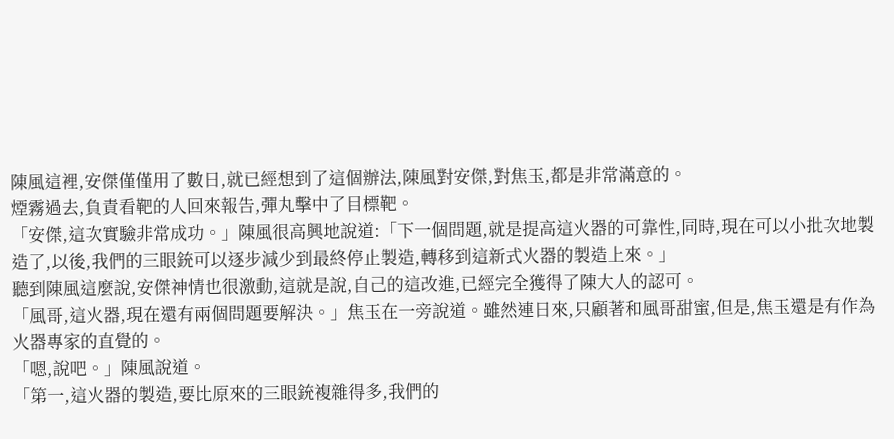陳風這裡,安傑僅僅用了數日,就已經想到了這個辦法,陳風對安傑,對焦玉,都是非常滿意的。
煙霧過去,負責看靶的人回來報告,彈丸擊中了目標靶。
「安傑,這次實驗非常成功。」陳風很高興地說道:「下一個問題,就是提高這火器的可靠性,同時,現在可以小批次地製造了,以後,我們的三眼銃可以逐步減少到最終停止製造,轉移到這新式火器的製造上來。」
聽到陳風這麼說,安傑神情也很激動,這就是說,自己的這改進,已經完全獲得了陳大人的認可。
「風哥,這火器,現在還有兩個問題要解決。」焦玉在一旁說道。雖然連日來,只顧著和風哥甜蜜,但是,焦玉還是有作為火器專家的直覺的。
「嗯,說吧。」陳風說道。
「第一,這火器的製造,要比原來的三眼銃複雜得多,我們的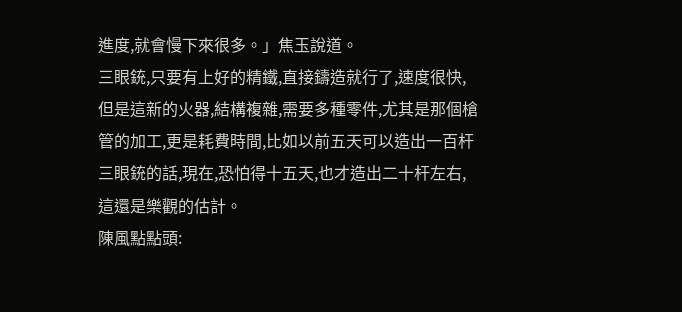進度,就會慢下來很多。」焦玉說道。
三眼銃,只要有上好的精鐵,直接鑄造就行了,速度很快,但是這新的火器,結構複雜,需要多種零件,尤其是那個槍管的加工,更是耗費時間,比如以前五天可以造出一百杆三眼銃的話,現在,恐怕得十五天,也才造出二十杆左右,這還是樂觀的估計。
陳風點點頭: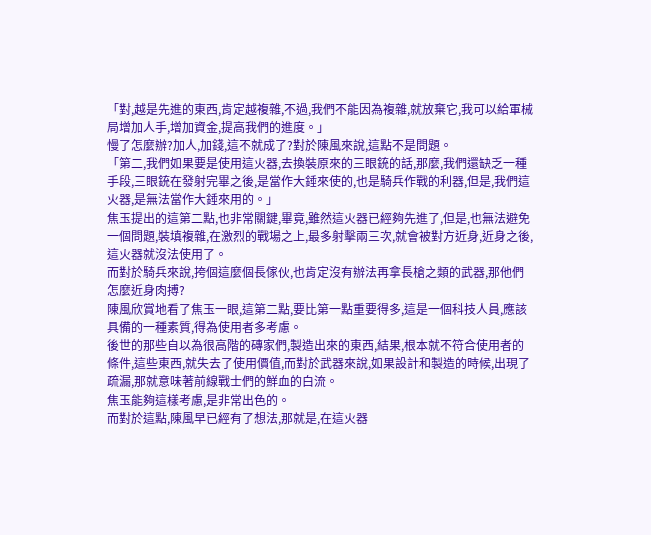「對,越是先進的東西,肯定越複雜,不過,我們不能因為複雜,就放棄它,我可以給軍械局增加人手,增加資金,提高我們的進度。」
慢了怎麼辦?加人,加錢,這不就成了?對於陳風來說,這點不是問題。
「第二,我們如果要是使用這火器,去換裝原來的三眼銃的話,那麼,我們還缺乏一種手段,三眼銃在發射完畢之後,是當作大錘來使的,也是騎兵作戰的利器,但是,我們這火器,是無法當作大錘來用的。」
焦玉提出的這第二點,也非常關鍵,畢竟,雖然這火器已經夠先進了,但是,也無法避免一個問題,裝填複雜,在激烈的戰場之上,最多射擊兩三次,就會被對方近身,近身之後,這火器就沒法使用了。
而對於騎兵來說,挎個這麼個長傢伙,也肯定沒有辦法再拿長槍之類的武器,那他們怎麼近身肉搏?
陳風欣賞地看了焦玉一眼,這第二點,要比第一點重要得多,這是一個科技人員,應該具備的一種素質,得為使用者多考慮。
後世的那些自以為很高階的磚家們,製造出來的東西,結果,根本就不符合使用者的條件,這些東西,就失去了使用價值,而對於武器來說,如果設計和製造的時候,出現了疏漏,那就意味著前線戰士們的鮮血的白流。
焦玉能夠這樣考慮,是非常出色的。
而對於這點,陳風早已經有了想法,那就是,在這火器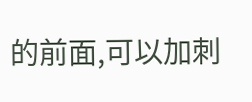的前面,可以加刺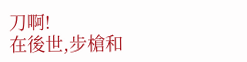刀啊!
在後世,步槍和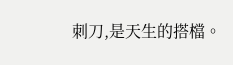刺刀,是天生的搭檔。